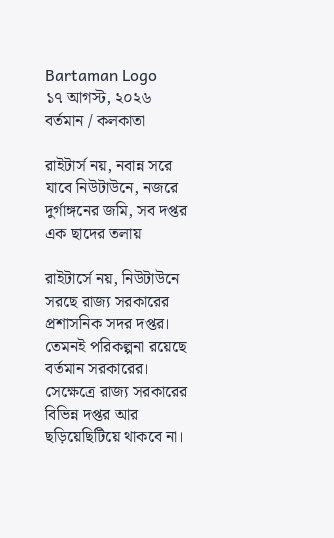Bartaman Logo
১৭ আগস্ট, ২০২৬
বর্তমান / কলকাতা

রাইটার্স নয়, নবান্ন সরে যাবে নিউটাউনে, নজরে দুর্গাঙ্গনের জমি, সব দপ্তর এক ছাদের তলায়

রাইটার্সে নয়, নিউটাউনে সরছে রাজ্য সরকারের প্রশাসনিক সদর দপ্তর। তেমনই পরিকল্পনা রয়েছে বর্তমান সরকারের। সেক্ষেত্রে রাজ্য সরকারের বিভিন্ন দপ্তর আর ছড়িয়েছিটিয়ে থাকবে না।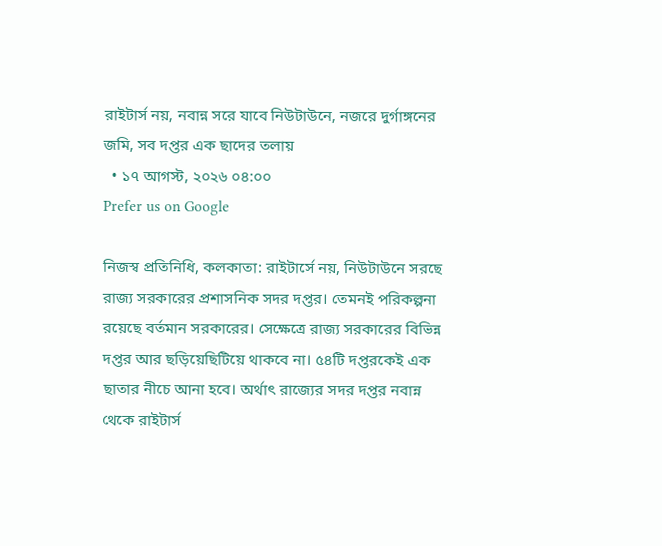রাইটার্স নয়, নবান্ন সরে যাবে নিউটাউনে, নজরে দুর্গাঙ্গনের জমি, সব দপ্তর এক ছাদের তলায়
  • ১৭ আগস্ট, ২০২৬ ০৪:০০
Prefer us on Google

নিজস্ব প্রতিনিধি, কলকাতা: রাইটার্সে নয়, নিউটাউনে সরছে রাজ্য সরকারের প্রশাসনিক সদর দপ্তর। তেমনই পরিকল্পনা রয়েছে বর্তমান সরকারের। সেক্ষেত্রে রাজ্য সরকারের বিভিন্ন দপ্তর আর ছড়িয়েছিটিয়ে থাকবে না। ৫৪টি দপ্তরকেই এক ছাতার নীচে আনা হবে। অর্থাৎ রাজ্যের সদর দপ্তর নবান্ন থেকে রাইটার্স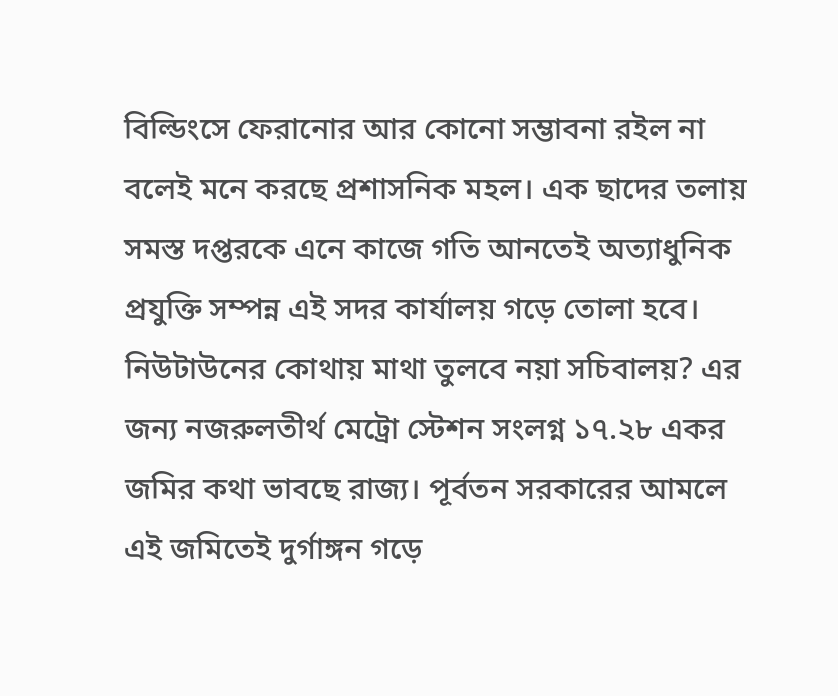বিল্ডিংসে ফেরানোর আর কোনো সম্ভাবনা রইল না বলেই মনে করছে প্রশাসনিক মহল। এক ছাদের তলায় সমস্ত দপ্তরকে এনে কাজে গতি আনতেই অত্যাধুনিক প্রযুক্তি সম্পন্ন এই সদর কার্যালয় গড়ে তোলা হবে। নিউটাউনের কোথায় মাথা তুলবে নয়া সচিবালয়? এর জন্য নজরুলতীর্থ মেট্রো স্টেশন সংলগ্ন ১৭.২৮ একর জমির কথা ভাবছে রাজ্য। পূর্বতন সরকারের আমলে এই জমিতেই দুর্গাঙ্গন গড়ে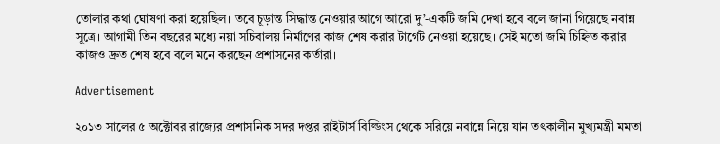তোলার কথা ঘোষণা করা হয়েছিল। তবে চূড়ান্ত সিদ্ধান্ত নেওয়ার আগে আরো দু’-একটি জমি দেখা হবে বলে জানা গিয়েছে নবান্ন সূত্রে। আগামী তিন বছরের মধ্যে নয়া সচিবালয় নির্মাণের কাজ শেষ করার টার্গেট নেওয়া হয়েছে। সেই মতো জমি চিহ্নিত করার কাজও দ্রুত শেষ হবে বলে মনে করছেন প্রশাসনের কর্তারা।

Advertisement

২০১৩ সালের ৫ অক্টোবর রাজ্যের প্রশাসনিক সদর দপ্তর রাইটার্স বিল্ডিংস থেকে সরিয়ে নবান্নে নিয়ে যান তৎকালীন মুখ্যমন্ত্রী মমতা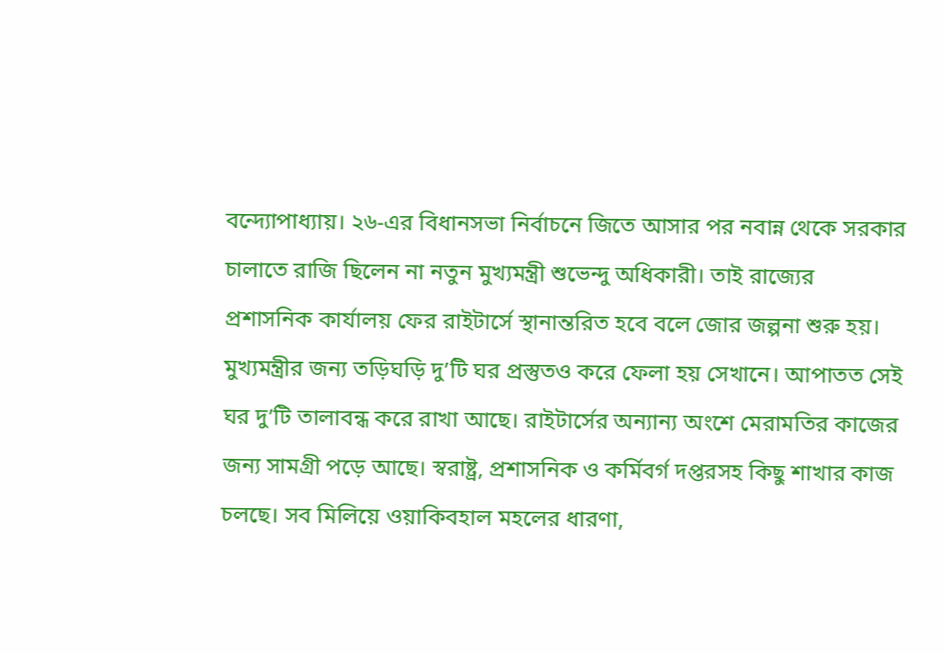বন্দ্যোপাধ্যায়। ২৬-এর বিধানসভা নির্বাচনে জিতে আসার পর নবান্ন থেকে সরকার চালাতে রাজি ছিলেন না নতুন মুখ্যমন্ত্রী শুভেন্দু অধিকারী। তাই রাজ্যের প্রশাসনিক কার্যালয় ফের রাইটার্সে স্থানান্তরিত হবে বলে জোর জল্পনা শুরু হয়। মুখ্যমন্ত্রীর জন্য তড়িঘড়ি দু’টি ঘর প্রস্তুতও করে ফেলা হয় সেখানে। আপাতত সেই ঘর দু’টি তালাবন্ধ করে রাখা আছে। রাইটার্সের অন্যান্য অংশে মেরামতির কাজের জন্য সামগ্রী পড়ে আছে। স্বরাষ্ট্র, প্রশাসনিক ও কর্মিবর্গ দপ্তরসহ কিছু শাখার কাজ চলছে। সব মিলিয়ে ওয়াকিবহাল মহলের ধারণা,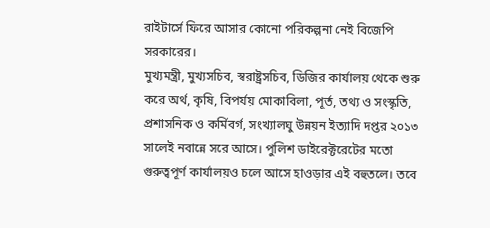রাইটার্সে ফিরে আসার কোনো পরিকল্পনা নেই বিজেপি সরকারের।
মুখ্যমন্ত্রী, মুখ্যসচিব, স্বরাষ্ট্রসচিব, ডিজির কার্যালয় থেকে শুরু করে অর্থ, কৃষি, বিপর্যয় মোকাবিলা, পূর্ত, তথ্য ও সংস্কৃতি, প্রশাসনিক ও কর্মিবর্গ, সংখ্যালঘু উন্নয়ন ইত্যাদি দপ্তর ২০১৩ সালেই নবান্নে সরে আসে। পুলিশ ডাইরেক্টরেটের মতো গুরুত্বপূর্ণ কার্যালয়ও চলে আসে হাওড়ার এই বহুতলে। তবে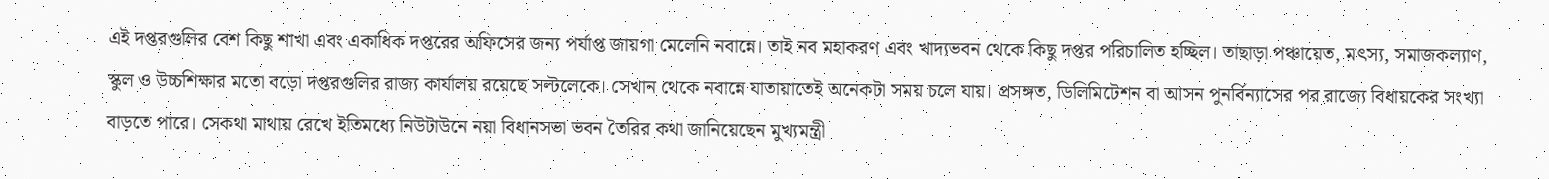এই দপ্তরগুলির বেশ কিছু শাখা এবং একাধিক দপ্তরের অফিসের জন্য পর্যাপ্ত জায়গা মেলেনি নবান্নে। তাই নব মহাকরণ এবং খাদ্যভবন থেকে কিছু দপ্তর পরিচালিত হচ্ছিল। তাছাড়া পঞ্চায়েত, মৎস্য, সমাজকল্যাণ, স্কুল ও উচ্চশিক্ষার মতো বড়ো দপ্তরগুলির রাজ্য কার্যালয় রয়েছে সল্টলেকে। সেখান থেকে নবান্নে যাতায়াতেই অনেকটা সময় চলে যায়। প্রসঙ্গত, ডিলিমিটেশন বা আসন পুনর্বিন্যাসের পর রাজ্যে বিধায়কের সংখ্যা বাড়তে পারে। সেকথা মাথায় রেখে ইতিমধ্যে নিউটাউনে নয়া বিধানসভা ভবন তৈরির কথা জানিয়েছেন মুখ্যমন্ত্রী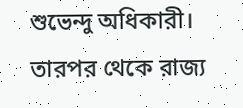শুভেন্দু অধিকারী। তারপর থেকে রাজ্য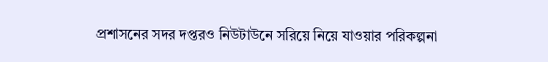প্রশাসনের সদর দপ্তরও নিউটাউনে সরিয়ে নিয়ে যাওয়ার পরিকল্পনা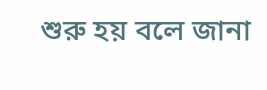শুরু হয় বলে জানা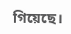গিয়েছে।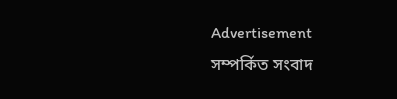Advertisement
সম্পর্কিত সংবাদ